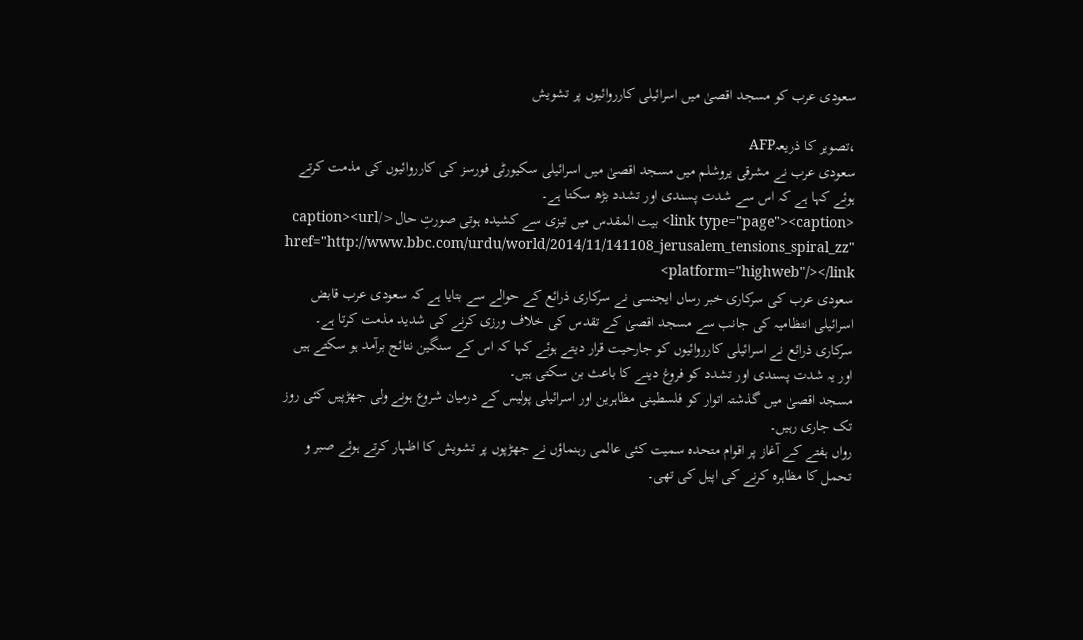سعودی عرب کو مسجد اقصیٰ میں اسرائیلی کارروائیوں پر تشویش

،تصویر کا ذریعہAFP
سعودی عرب نے مشرقی یروشلم میں مسجد اقصیٰ میں اسرائیلی سکیورٹی فورسز کی کارروائیوں کی مذمت کرتے ہوئے کہا ہے کہ اس سے شدت پسندی اور تشدد بڑھ سکتا ہے۔
<link type="page"><caption> بیت المقدس میں تیزی سے کشیدہ ہوتی صورتِ حال</caption><url href="http://www.bbc.com/urdu/world/2014/11/141108_jerusalem_tensions_spiral_zz" platform="highweb"/></link>
سعودی عرب کی سرکاری خبر رساں ایجنسی نے سرکاری ذرائع کے حوالے سے بتایا ہے کہ سعودی عرب قابض اسرائیلی انتظامیہ کی جانب سے مسجد اقصیٰ کے تقدس کی خلاف ورزی کرنے کی شدید مذمت کرتا ہے۔
سرکاری ذرائع نے اسرائیلی کارروائیوں کو جارحیت قرار دیتے ہوئے کہا کہ اس کے سنگین نتائج برآمد ہو سکتے ہیں اور یہ شدت پسندی اور تشدد کو فروغ دینے کا باعث بن سکتی ہیں۔
مسجد اقصیٰ میں گذشتہ اتوار کو فلسطینی مظاہرین اور اسرائیلی پولیس کے درمیان شروع ہونے ولی جھڑپیں کئی روز تک جاری رہیں۔
رواں ہفتے کے آغاز پر اقوام متحدہ سمیت کئی عالمی رہنماؤں نے جھڑپوں پر تشویش کا اظہار کرتے ہوئے صبر و تحمل کا مظاہرہ کرنے کی اپیل کی تھی۔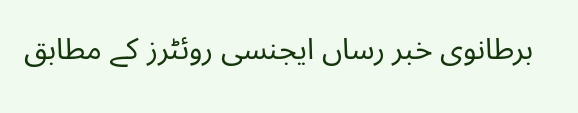برطانوی خبر رساں ایجنسی روئٹرز کے مطابق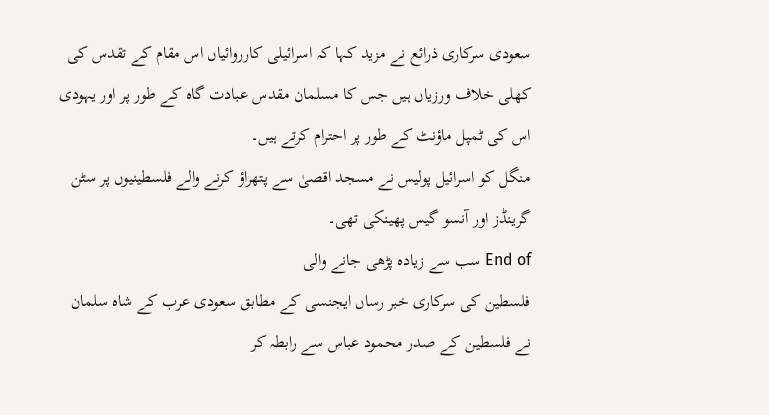سعودی سرکاری ذرائع نے مزید کہا کہ اسرائیلی کارروائیاں اس مقام کے تقدس کی کھلی خلاف ورزیاں ہیں جس کا مسلمان مقدس عبادت گاہ کے طور پر اور یہودی اس کی ٹمپل ماؤنٹ کے طور پر احترام کرتے ہیں۔
منگل کو اسرائیل پولیس نے مسجد اقصیٰ سے پتھراؤ کرنے والے فلسطینیوں پر سٹن گرینڈز اور آنسو گیس پھینکی تھی۔
End of سب سے زیادہ پڑھی جانے والی
فلسطین کی سرکاری خبر رساں ایجنسی کے مطابق سعودی عرب کے شاہ سلمان نے فلسطین کے صدر محمود عباس سے رابطہ کر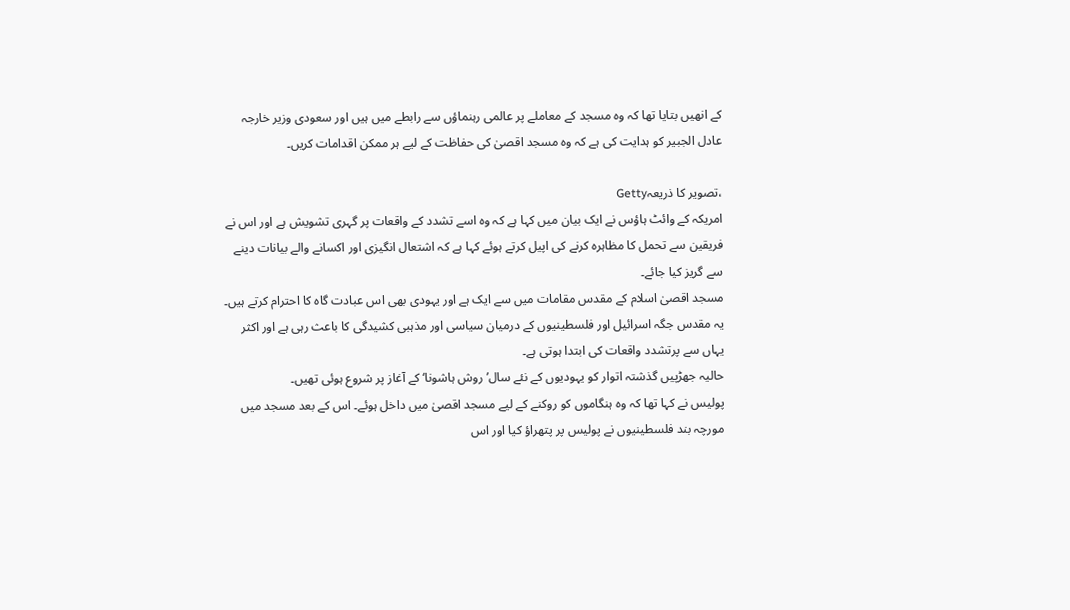کے انھیں بتایا تھا کہ وہ مسجد کے معاملے پر عالمی رہنماؤں سے رابطے میں ہیں اور سعودی وزیر خارجہ عادل الجبیر کو ہدایت کی ہے کہ وہ مسجد اقصیٰ کی حفاظت کے لیے ہر ممکن اقدامات کریں۔

،تصویر کا ذریعہGetty
امریکہ کے وائٹ ہاؤس نے ایک بیان میں کہا ہے کہ وہ اسے تشدد کے واقعات پر گہری تشویش ہے اور اس نے فریقین سے تحمل کا مظاہرہ کرنے کی اپیل کرتے ہوئے کہا ہے کہ اشتعال انگیزی اور اکسانے والے بیانات دینے سے گریز کیا جائے۔
مسجد اقصیٰ اسلام کے مقدس مقامات میں سے ایک ہے اور یہودی بھی اس عبادت گاہ کا احترام کرتے ہیں۔
یہ مقدس جگہ اسرائیل اور فلسطینیوں کے درمیان سیاسی اور مذہبی کشیدگی کا باعث رہی ہے اور اکثر یہاں سے پرتشدد واقعات کی ابتدا ہوتی ہے۔
حالیہ جھڑپیں گذشتہ اتوار کو یہودیوں کے نئے سال’روش ہاشونا‘ کے آغاز پر شروع ہوئی تھیں۔
پولیس نے کہا تھا کہ وہ ہنگاموں کو روکنے کے لیے مسجد اقصیٰ میں داخل ہوئے۔ اس کے بعد مسجد میں مورچہ بند فلسطینیوں نے پولیس پر پتھراؤ کیا اور اس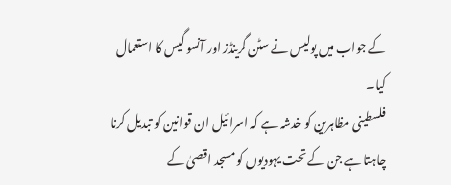کے جواب میں پولیس نے سٹن گرینڈز اور آنسو گیس کا استعمال کیا۔
فلسطینی مظاہرین کو خدشہ ہے کہ اسرائیل ان قوانین کو تبدیل کرنا چاہتا ہے جن کے تحت یہودیوں کو مسجد اقصیٰ کے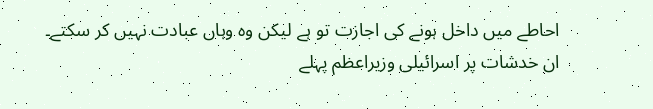احاطے میں داخل ہونے کی اجازت تو ہے لیکن وہ وہاں عبادت نہیں کر سکتے۔
ان خدشات پر اسرائیلی وزیراعظم پہلے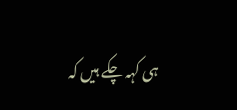ہی کہہ چکے ہیں کہ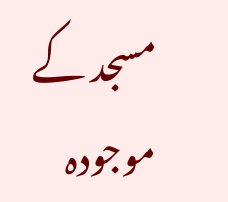مسجد کے موجودہ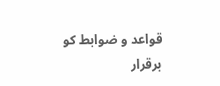قواعد و ضوابط کو برقرار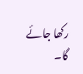رکھا جائے گا۔